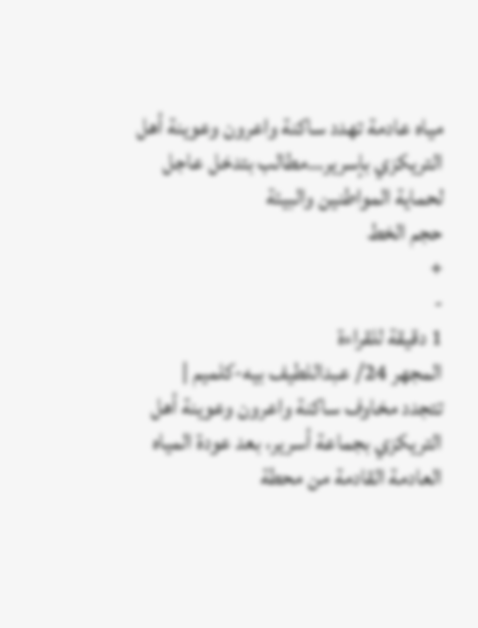مياه عادمة تهدد ساكنة واعرون وعوينة أهل التريكزي بإسرير…مطالب بتدخل عاجل لحماية المواطنين والبيئة
حجم الخط
+
-
1 دقيقة للقراءة
المجهر 24/ عبداللطيف بيه-كلميم |
تتجدد مخاوف ساكنة واعرون وعوينة أهل التريكزي بجماعة أسرير، بعد عودة المياه العادمة القادمة من محطة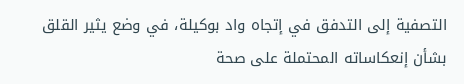التصفية إلى التدفق في إتجاه واد بوكيلة، في وضع يثير القلق بشأن إنعكاساته المحتملة على صحة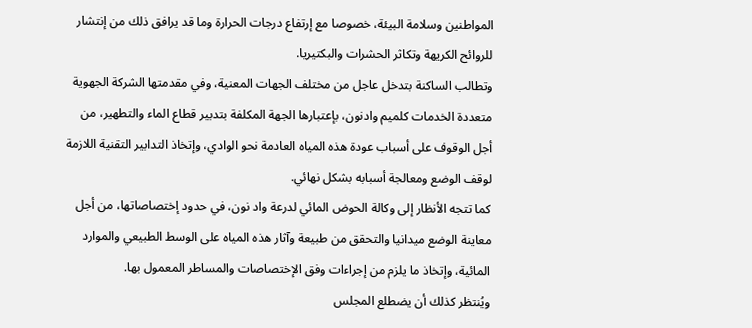المواطنين وسلامة البيئة، خصوصا مع إرتفاع درجات الحرارة وما قد يرافق ذلك من إنتشار للروائح الكريهة وتكاثر الحشرات والبكتيريا.
وتطالب الساكنة بتدخل عاجل من مختلف الجهات المعنية، وفي مقدمتها الشركة الجهوية متعددة الخدمات كلميم وادنون، بإعتبارها الجهة المكلفة بتدبير قطاع الماء والتطهير، من أجل الوقوف على أسباب عودة هذه المياه العادمة نحو الوادي، وإتخاذ التدابير التقنية اللازمة لوقف الوضع ومعالجة أسبابه بشكل نهائي.
كما تتجه الأنظار إلى وكالة الحوض المائي لدرعة واد نون، في حدود إختصاصاتها، من أجل معاينة الوضع ميدانيا والتحقق من طبيعة وآثار هذه المياه على الوسط الطبيعي والموارد المائية، وإتخاذ ما يلزم من إجراءات وفق الإختصاصات والمساطر المعمول بها.
ويُنتظر كذلك أن يضطلع المجلس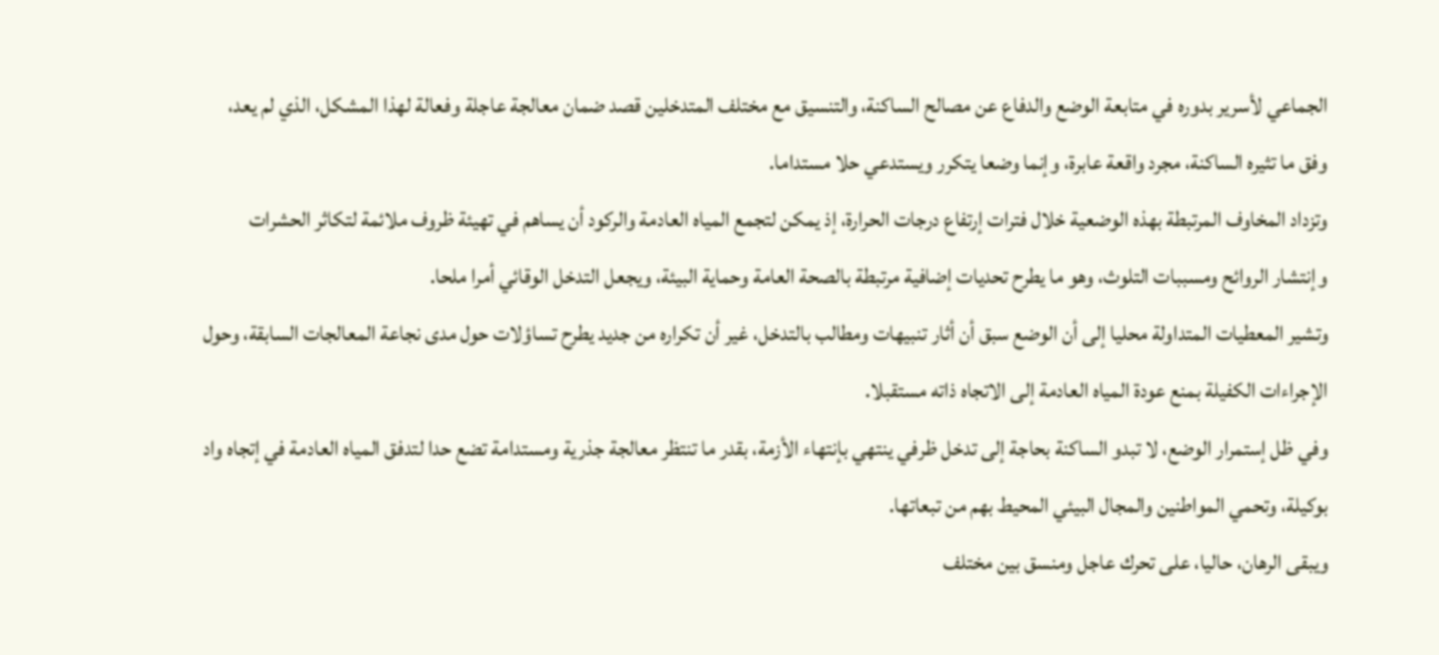الجماعي لأسرير بدوره في متابعة الوضع والدفاع عن مصالح الساكنة، والتنسيق مع مختلف المتدخلين قصد ضمان معالجة عاجلة وفعالة لهذا المشكل، الذي لم يعد، وفق ما تثيره الساكنة، مجرد واقعة عابرة، وإنما وضعا يتكرر ويستدعي حلا مستداما.
وتزداد المخاوف المرتبطة بهذه الوضعية خلال فترات إرتفاع درجات الحرارة، إذ يمكن لتجمع المياه العادمة والركود أن يساهم في تهيئة ظروف ملائمة لتكاثر الحشرات وإنتشار الروائح ومسببات التلوث، وهو ما يطرح تحديات إضافية مرتبطة بالصحة العامة وحماية البيئة، ويجعل التدخل الوقائي أمرا ملحا.
وتشير المعطيات المتداولة محليا إلى أن الوضع سبق أن أثار تنبيهات ومطالب بالتدخل، غير أن تكراره من جديد يطرح تساؤلات حول مدى نجاعة المعالجات السابقة، وحول الإجراءات الكفيلة بمنع عودة المياه العادمة إلى الاتجاه ذاته مستقبلا.
وفي ظل إستمرار الوضع، لا تبدو الساكنة بحاجة إلى تدخل ظرفي ينتهي بإنتهاء الأزمة، بقدر ما تنتظر معالجة جذرية ومستدامة تضع حدا لتدفق المياه العادمة في إتجاه واد بوكيلة، وتحمي المواطنين والمجال البيئي المحيط بهم من تبعاتها.
ويبقى الرهان، حاليا، على تحرك عاجل ومنسق بين مختلف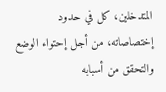المتدخلين، كل في حدود إختصاصاته، من أجل إحتواء الوضع والتحقق من أسبابه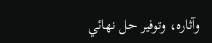وآثاره، وتوفير حل نهائي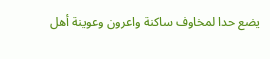يضع حدا لمخاوف ساكنة واعرون وعوينة أهل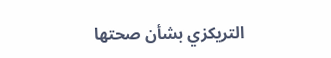التريكزي بشأن صحتها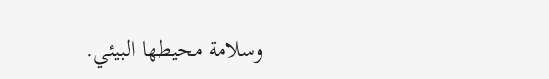وسلامة محيطها البيئي.